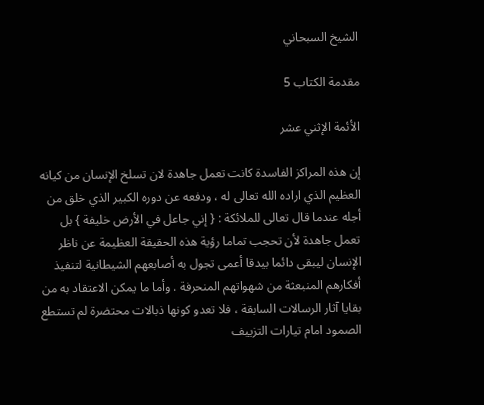الشيخ السبحاني

مقدمة الكتاب 5

الأئمة الإثني عشر

إن هذه المراكز الفاسدة كانت تعمل جاهدة لان تسلخ الإنسان من كيانه العظيم الذي اراده الله تعالى له ، ودفعه عن دوره الكبير الذي خلق من أجله عندما قال تعالى للملائكة : { إني جاعل في الأرض خليفة } بل تعمل جاهدة لأن تحجب تماما رؤية هذه الحقيقة العظيمة عن ناظر الإنسان ليبقى دائما بيدقا أعمى تجول به أصابعهم الشيطانية لتنفيذ أفكارهم المنبعثة من شهواتهم المنحرفة . وأما ما يمكن الاعتقاد به من بقايا آثار الرسالات السابقة ، فلا تعدو كونها ذبالات محتضرة لم تستطع الصمود امام تيارات التزييف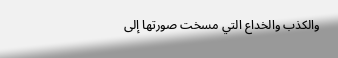والكذب والخداع التي مسخت صورتها إلى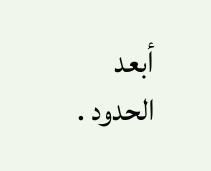أبعد الحدود .